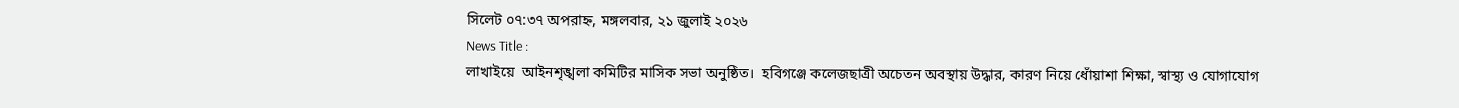সিলেট ০৭:৩৭ অপরাহ্ন, মঙ্গলবার, ২১ জুলাই ২০২৬
News Title :
লাখাইয়ে  আইনশৃঙ্খলা কমিটির মাসিক সভা অনুষ্ঠিত।  হবিগঞ্জে কলেজছাত্রী অচেতন অবস্থায় উদ্ধার, কারণ নিয়ে ধোঁয়াশা শিক্ষা, স্বাস্থ্য ও যোগাযোগ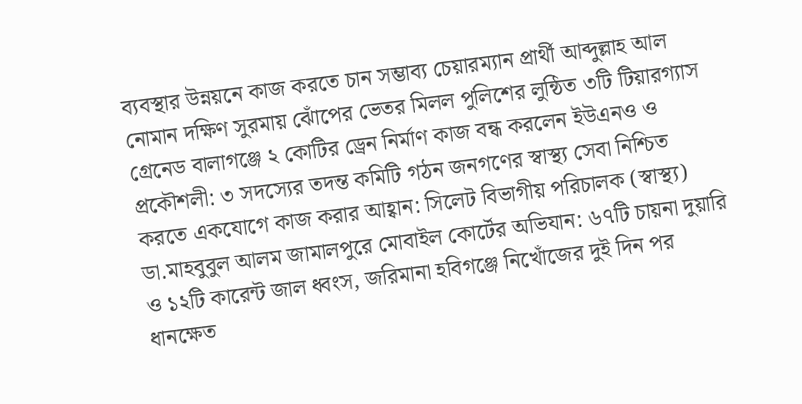ব্যবস্থার উন্নয়নে কাজ করতে চান সম্ভাব্য চেয়ারম্যান প্রার্থী আব্দুল্লাহ আল নোমান দক্ষিণ সুরমায় ঝোঁপের ভেতর মিলল পুলিশের লুন্ঠিত ৩টি টিয়ারগ্যাস গ্রেনেড বালাগঞ্জে ২ কোটির ড্রেন নির্মাণ কাজ বন্ধ করলেন ইউএনও ও প্রকৌশলী: ৩ সদস্যের তদন্ত কমিটি গঠন জনগণের স্বাস্থ্য সেবা নিশ্চিত করতে একযোগে কাজ করার আহ্বান: সিলেট বিভাগীয় পরিচালক (স্বাস্থ্য) ডা.মাহবুবুল আলম জামালপুরে মোবাইল কোর্টের অভিযান: ৬৭টি চায়না দুয়ারি ও ১২টি কারেন্ট জাল ধ্বংস, জরিমানা হবিগঞ্জে নিখোঁজের দুই দিন পর ধানক্ষেত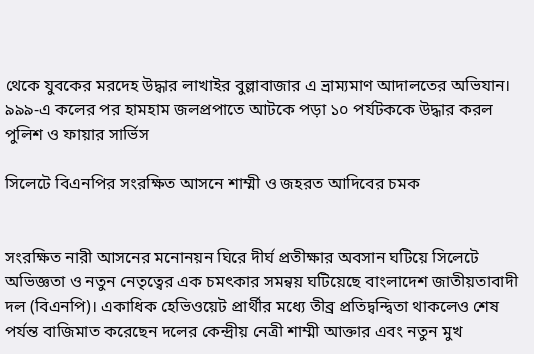থেকে যুবকের মরদেহ উদ্ধার লাখাইর বুল্লাবাজার এ ভ্রাম্যমাণ আদালতের অভিযান। ৯৯৯-এ কলের পর হামহাম জলপ্রপাতে আটকে পড়া ১০ পর্যটককে উদ্ধার করল পুলিশ ও ফায়ার সার্ভিস

সিলেটে বিএনপির সংরক্ষিত আসনে শাম্মী ও জহরত আদিবের চমক


সংরক্ষিত নারী আসনের মনোনয়ন ঘিরে দীর্ঘ প্রতীক্ষার অবসান ঘটিয়ে সিলেটে অভিজ্ঞতা ও নতুন নেতৃত্বের এক চমৎকার সমন্বয় ঘটিয়েছে বাংলাদেশ জাতীয়তাবাদী দল (বিএনপি)। একাধিক হেভিওয়েট প্রার্থীর মধ্যে তীব্র প্রতিদ্বন্দ্বিতা থাকলেও শেষ পর্যন্ত বাজিমাত করেছেন দলের কেন্দ্রীয় নেত্রী শাম্মী আক্তার এবং নতুন মুখ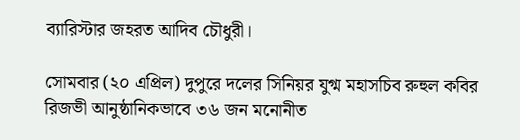ব্যারিস্টার জহরত আদিব চৌধুরী।

সোমবার (২০ এপ্রিল) দুপুরে দলের সিনিয়র যুগ্ম মহাসচিব রুহুল কবির রিজভী আনুষ্ঠানিকভাবে ৩৬ জন মনোনীত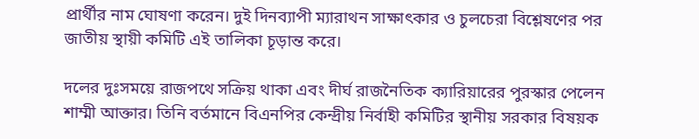প্রার্থীর নাম ঘোষণা করেন। দুই দিনব্যাপী ম্যারাথন সাক্ষাৎকার ও চুলচেরা বিশ্লেষণের পর জাতীয় স্থায়ী কমিটি এই তালিকা চূড়ান্ত করে।

দলের দুঃসময়ে রাজপথে সক্রিয় থাকা এবং দীর্ঘ রাজনৈতিক ক্যারিয়ারের পুরস্কার পেলেন শাম্মী আক্তার। তিনি বর্তমানে বিএনপির কেন্দ্রীয় নির্বাহী কমিটির স্থানীয় সরকার বিষয়ক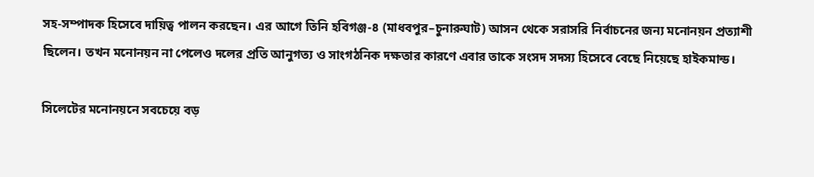সহ-সম্পাদক হিসেবে দায়িত্ব পালন করছেন। এর আগে তিনি হবিগঞ্জ-৪ (মাধবপুর–চুনারুঘাট) আসন থেকে সরাসরি নির্বাচনের জন্য মনোনয়ন প্রত্যাশী ছিলেন। তখন মনোনয়ন না পেলেও দলের প্রতি আনুগত্য ও সাংগঠনিক দক্ষতার কারণে এবার তাকে সংসদ সদস্য হিসেবে বেছে নিয়েছে হাইকমান্ড।

সিলেটের মনোনয়নে সবচেয়ে বড়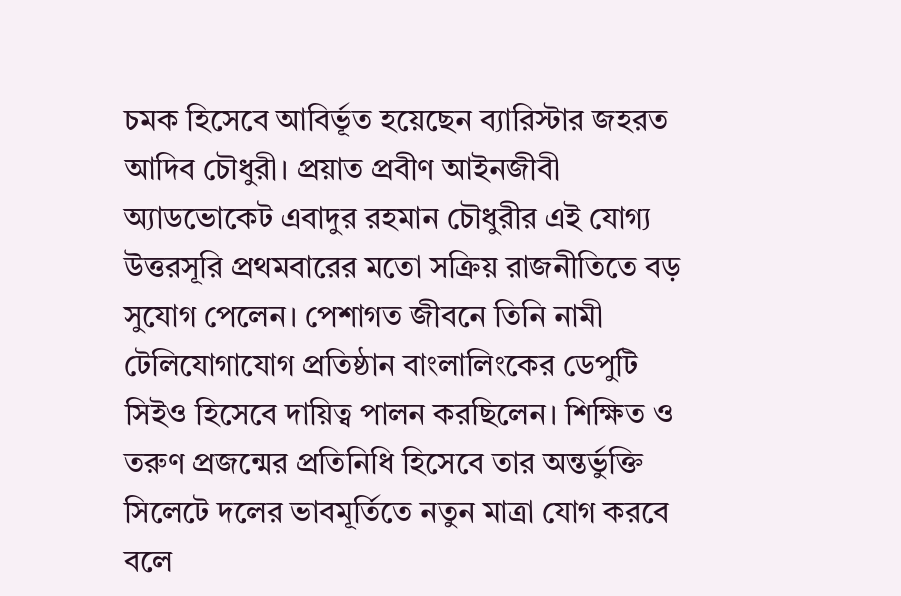চমক হিসেবে আবির্ভূত হয়েছেন ব্যারিস্টার জহরত আদিব চৌধুরী। প্রয়াত প্রবীণ আইনজীবী অ্যাডভোকেট এবাদুর রহমান চৌধুরীর এই যোগ্য উত্তরসূরি প্রথমবারের মতো সক্রিয় রাজনীতিতে বড় সুযোগ পেলেন। পেশাগত জীবনে তিনি নামী টেলিযোগাযোগ প্রতিষ্ঠান বাংলালিংকের ডেপুটি সিইও হিসেবে দায়িত্ব পালন করছিলেন। শিক্ষিত ও তরুণ প্রজন্মের প্রতিনিধি হিসেবে তার অন্তর্ভুক্তি সিলেটে দলের ভাবমূর্তিতে নতুন মাত্রা যোগ করবে বলে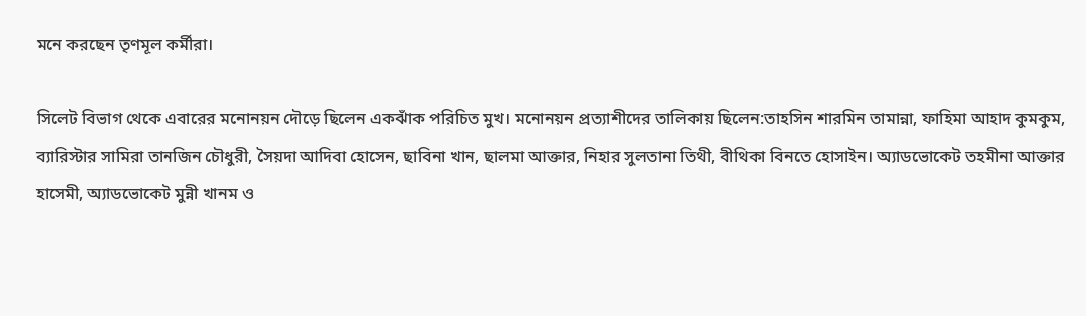মনে করছেন তৃণমূল কর্মীরা।

সিলেট বিভাগ থেকে এবারের মনোনয়ন দৌড়ে ছিলেন একঝাঁক পরিচিত মুখ। মনোনয়ন প্রত্যাশীদের তালিকায় ছিলেন:তাহসিন শারমিন তামান্না, ফাহিমা আহাদ কুমকুম, ব্যারিস্টার সামিরা তানজিন চৌধুরী, সৈয়দা আদিবা হোসেন, ছাবিনা খান, ছালমা আক্তার, নিহার সুলতানা তিথী, বীথিকা বিনতে হোসাইন। অ্যাডভোকেট তহমীনা আক্তার হাসেমী, অ্যাডভোকেট মুন্নী খানম ও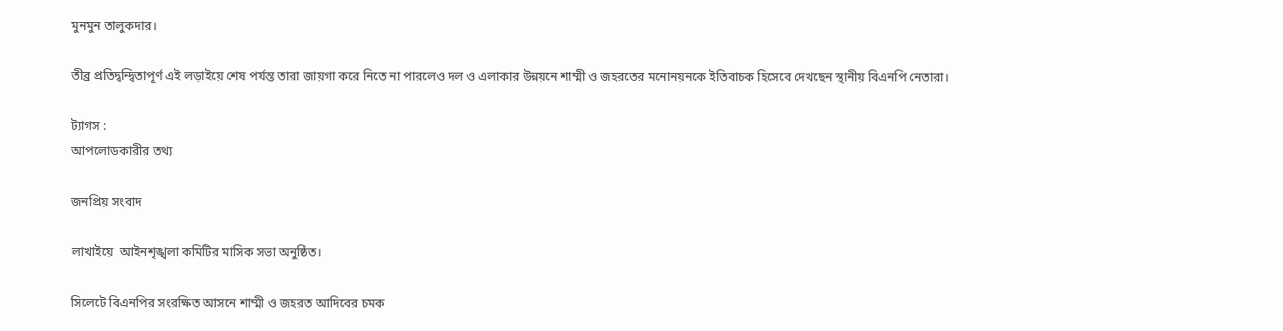মুনমুন তালুকদার।

তীব্র প্রতিদ্বন্দ্বিতাপূর্ণ এই লড়াইয়ে শেষ পর্যন্ত তারা জায়গা করে নিতে না পারলেও দল ও এলাকার উন্নয়নে শাম্মী ও জহরতের মনোনয়নকে ইতিবাচক হিসেবে দেখছেন স্থানীয় বিএনপি নেতারা।

ট্যাগস :
আপলোডকারীর তথ্য

জনপ্রিয় সংবাদ

লাখাইয়ে  আইনশৃঙ্খলা কমিটির মাসিক সভা অনুষ্ঠিত।

সিলেটে বিএনপির সংরক্ষিত আসনে শাম্মী ও জহরত আদিবের চমক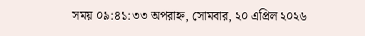সময় ০৯:৪১:৩৩ অপরাহ্ন, সোমবার, ২০ এপ্রিল ২০২৬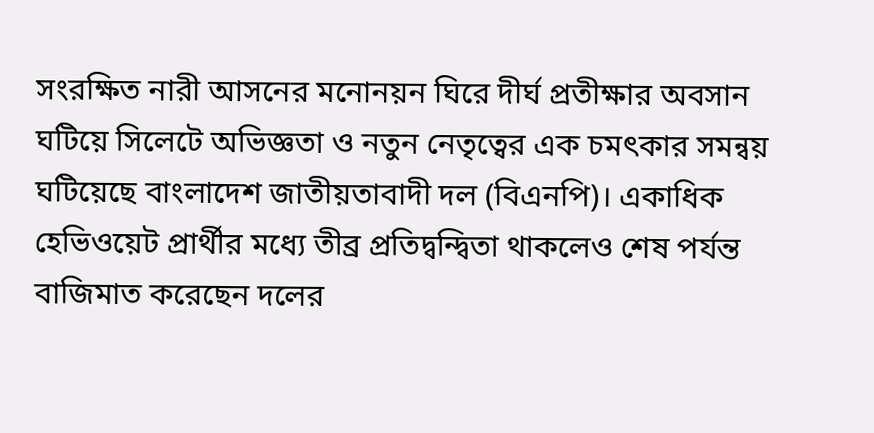সংরক্ষিত নারী আসনের মনোনয়ন ঘিরে দীর্ঘ প্রতীক্ষার অবসান ঘটিয়ে সিলেটে অভিজ্ঞতা ও নতুন নেতৃত্বের এক চমৎকার সমন্বয় ঘটিয়েছে বাংলাদেশ জাতীয়তাবাদী দল (বিএনপি)। একাধিক হেভিওয়েট প্রার্থীর মধ্যে তীব্র প্রতিদ্বন্দ্বিতা থাকলেও শেষ পর্যন্ত বাজিমাত করেছেন দলের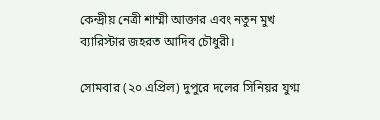কেন্দ্রীয় নেত্রী শাম্মী আক্তার এবং নতুন মুখ ব্যারিস্টার জহরত আদিব চৌধুরী।

সোমবার (২০ এপ্রিল) দুপুরে দলের সিনিয়র যুগ্ম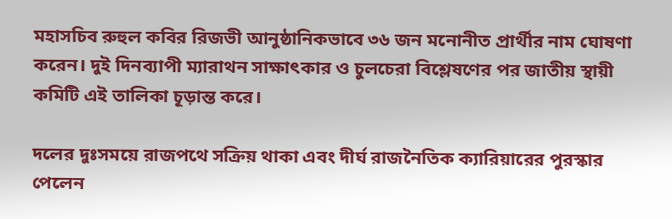মহাসচিব রুহুল কবির রিজভী আনুষ্ঠানিকভাবে ৩৬ জন মনোনীত প্রার্থীর নাম ঘোষণা করেন। দুই দিনব্যাপী ম্যারাথন সাক্ষাৎকার ও চুলচেরা বিশ্লেষণের পর জাতীয় স্থায়ী কমিটি এই তালিকা চূড়ান্ত করে।

দলের দুঃসময়ে রাজপথে সক্রিয় থাকা এবং দীর্ঘ রাজনৈতিক ক্যারিয়ারের পুরস্কার পেলেন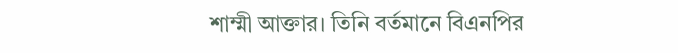শাম্মী আক্তার। তিনি বর্তমানে বিএনপির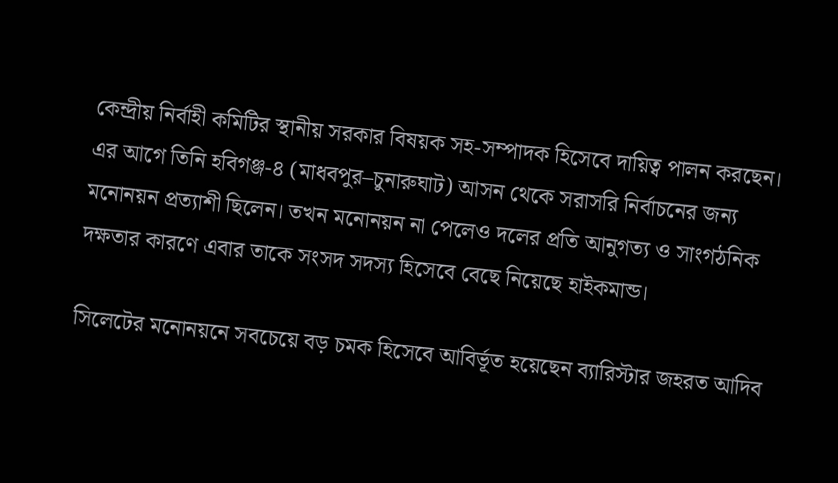কেন্দ্রীয় নির্বাহী কমিটির স্থানীয় সরকার বিষয়ক সহ-সম্পাদক হিসেবে দায়িত্ব পালন করছেন। এর আগে তিনি হবিগঞ্জ-৪ (মাধবপুর–চুনারুঘাট) আসন থেকে সরাসরি নির্বাচনের জন্য মনোনয়ন প্রত্যাশী ছিলেন। তখন মনোনয়ন না পেলেও দলের প্রতি আনুগত্য ও সাংগঠনিক দক্ষতার কারণে এবার তাকে সংসদ সদস্য হিসেবে বেছে নিয়েছে হাইকমান্ড।

সিলেটের মনোনয়নে সবচেয়ে বড় চমক হিসেবে আবির্ভূত হয়েছেন ব্যারিস্টার জহরত আদিব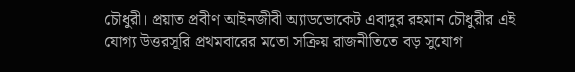চৌধুরী। প্রয়াত প্রবীণ আইনজীবী অ্যাডভোকেট এবাদুর রহমান চৌধুরীর এই যোগ্য উত্তরসূরি প্রথমবারের মতো সক্রিয় রাজনীতিতে বড় সুযোগ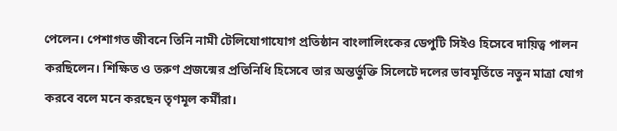পেলেন। পেশাগত জীবনে তিনি নামী টেলিযোগাযোগ প্রতিষ্ঠান বাংলালিংকের ডেপুটি সিইও হিসেবে দায়িত্ব পালন করছিলেন। শিক্ষিত ও তরুণ প্রজন্মের প্রতিনিধি হিসেবে তার অন্তর্ভুক্তি সিলেটে দলের ভাবমূর্তিতে নতুন মাত্রা যোগ করবে বলে মনে করছেন তৃণমূল কর্মীরা।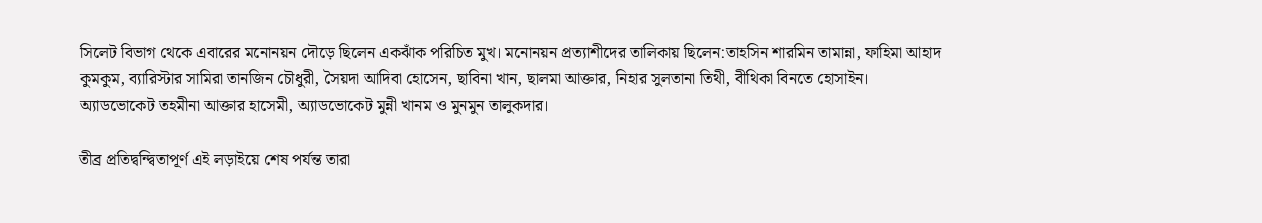সিলেট বিভাগ থেকে এবারের মনোনয়ন দৌড়ে ছিলেন একঝাঁক পরিচিত মুখ। মনোনয়ন প্রত্যাশীদের তালিকায় ছিলেন:তাহসিন শারমিন তামান্না, ফাহিমা আহাদ কুমকুম, ব্যারিস্টার সামিরা তানজিন চৌধুরী, সৈয়দা আদিবা হোসেন, ছাবিনা খান, ছালমা আক্তার, নিহার সুলতানা তিথী, বীথিকা বিনতে হোসাইন। অ্যাডভোকেট তহমীনা আক্তার হাসেমী, অ্যাডভোকেট মুন্নী খানম ও মুনমুন তালুকদার।

তীব্র প্রতিদ্বন্দ্বিতাপূর্ণ এই লড়াইয়ে শেষ পর্যন্ত তারা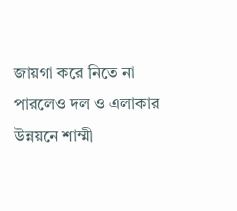জায়গা করে নিতে না পারলেও দল ও এলাকার উন্নয়নে শাম্মী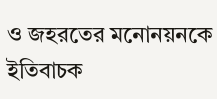ও জহরতের মনোনয়নকে ইতিবাচক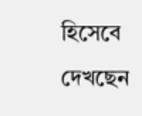হিসেবে দেখছেন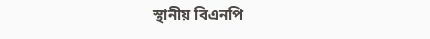স্থানীয় বিএনপি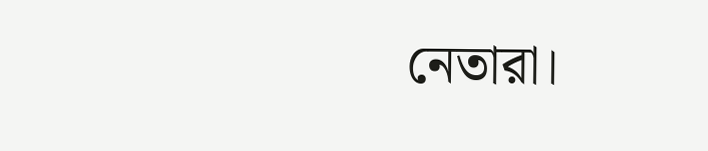নেতারা।